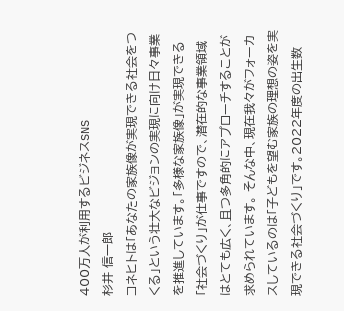400万人が利用するビジネスSNS
杉井 信一郎
コネヒトは「あなたの家族像が実現できる社会をつくる」という壮大なビジョンの実現に向け日々事業を推進しています。「多様な家族像」が実現できる「社会づくり」が仕事ですので、潜在的な事業領域はとても広く、且つ多角的にアプローチすることが求められています。 そんな中、現在我々がフォーカスしているのは「子どもを望む家族の理想の姿を実現できる社会づくり」です。2022年度の出生数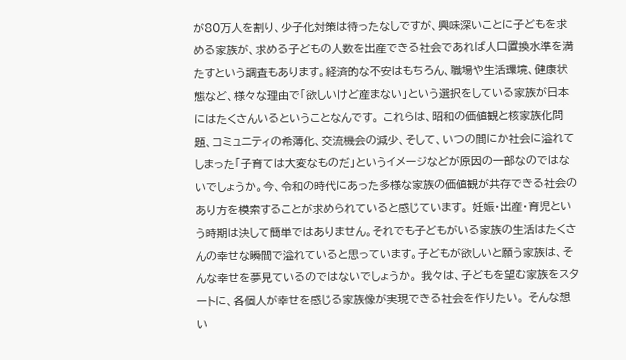が80万人を割り、少子化対策は待ったなしですが、興味深いことに子どもを求める家族が、求める子どもの人数を出産できる社会であれば人口置換水準を満たすという調査もあります。経済的な不安はもちろん、職場や生活環境、健康状態など、様々な理由で「欲しいけど産まない」という選択をしている家族が日本にはたくさんいるということなんです。 これらは、昭和の価値観と核家族化問題、コミュニティの希薄化、交流機会の減少、そして、いつの間にか社会に溢れてしまった「子育ては大変なものだ」というイメージなどが原因の一部なのではないでしょうか。今、令和の時代にあった多様な家族の価値観が共存できる社会のあり方を模索することが求められていると感じています。 妊娠・出産・育児という時期は決して簡単ではありません。それでも子どもがいる家族の生活はたくさんの幸せな瞬間で溢れていると思っています。子どもが欲しいと願う家族は、そんな幸せを夢見ているのではないでしょうか。 我々は、子どもを望む家族をスタートに、各個人が幸せを感じる家族像が実現できる社会を作りたい。 そんな想い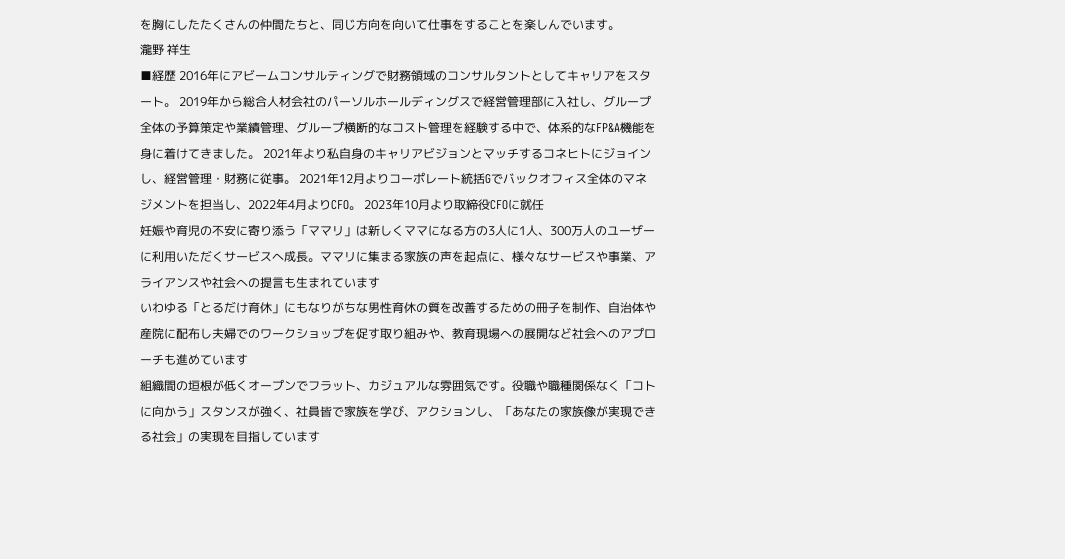を胸にしたたくさんの仲間たちと、同じ方向を向いて仕事をすることを楽しんでいます。
瀧野 祥生
■経歴 2016年にアビームコンサルティングで財務領域のコンサルタントとしてキャリアをスタート。 2019年から総合人材会社のパーソルホールディングスで経営管理部に入社し、グループ全体の予算策定や業績管理、グループ横断的なコスト管理を経験する中で、体系的なFP&A機能を身に着けてきました。 2021年より私自身のキャリアビジョンとマッチするコネヒトにジョインし、経営管理・財務に従事。 2021年12月よりコーポレート統括Gでバックオフィス全体のマネジメントを担当し、2022年4月よりCFO。 2023年10月より取締役CFOに就任
妊娠や育児の不安に寄り添う「ママリ」は新しくママになる方の3人に1人、300万人のユーザーに利用いただくサービスへ成長。ママリに集まる家族の声を起点に、様々なサービスや事業、アライアンスや社会への提言も生まれています
いわゆる「とるだけ育休」にもなりがちな男性育休の質を改善するための冊子を制作、自治体や産院に配布し夫婦でのワークショップを促す取り組みや、教育現場への展開など社会へのアプローチも進めています
組織間の垣根が低くオープンでフラット、カジュアルな雰囲気です。役職や職種関係なく「コトに向かう」スタンスが強く、社員皆で家族を学び、アクションし、「あなたの家族像が実現できる社会」の実現を目指しています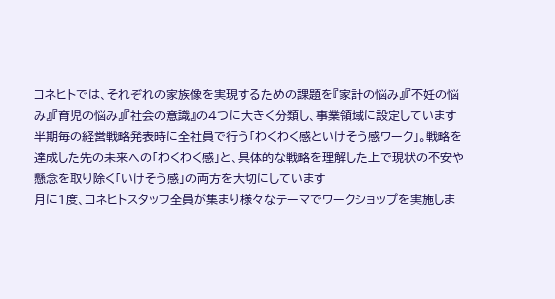コネヒトでは、それぞれの家族像を実現するための課題を『家計の悩み』『不妊の悩み』『育児の悩み』『社会の意識』の4つに大きく分類し、事業領域に設定しています
半期毎の経営戦略発表時に全社員で行う「わくわく感といけそう感ワーク」。戦略を達成した先の未来への「わくわく感」と、具体的な戦略を理解した上で現状の不安や懸念を取り除く「いけそう感」の両方を大切にしています
月に1度、コネヒトスタッフ全員が集まり様々なテーマでワークショップを実施しま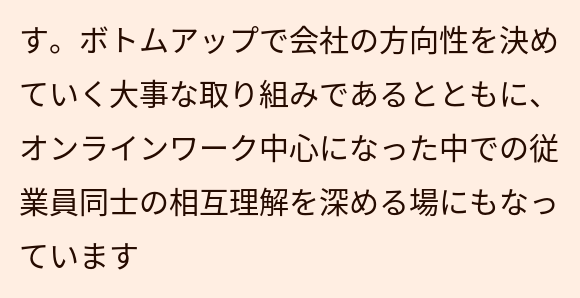す。ボトムアップで会社の方向性を決めていく大事な取り組みであるとともに、オンラインワーク中心になった中での従業員同士の相互理解を深める場にもなっています